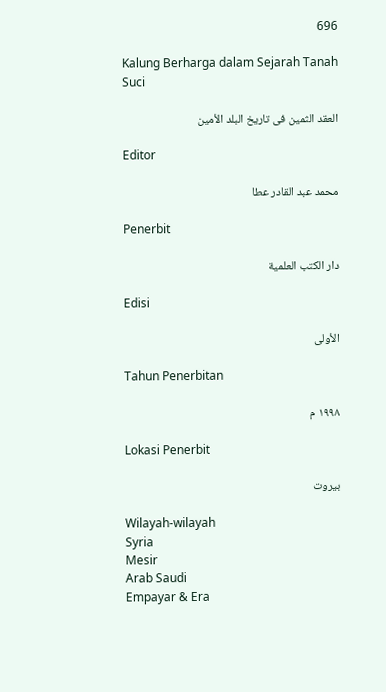696

Kalung Berharga dalam Sejarah Tanah Suci

العقد الثمين فى تاريخ البلد الأمين

Editor

محمد عبد القادر عطا

Penerbit

دار الكتب العلمية

Edisi

الأولى

Tahun Penerbitan

١٩٩٨ م

Lokasi Penerbit

بيروت

Wilayah-wilayah
Syria
Mesir
Arab Saudi
Empayar & Era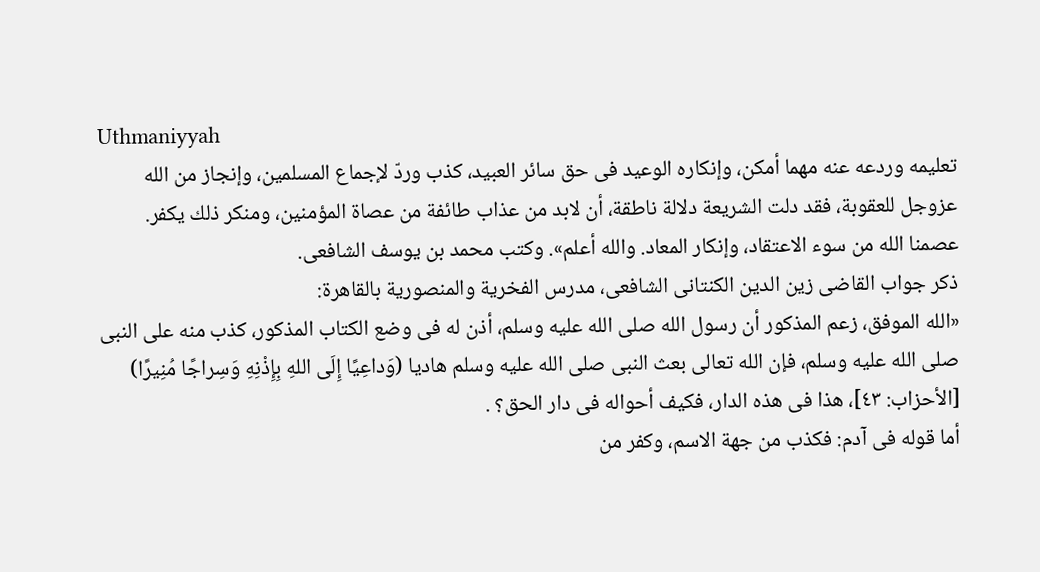Uthmaniyyah
تعليمه وردعه عنه مهما أمكن، وإنكاره الوعيد فى حق سائر العبيد، كذب وردّ لإجماع المسلمين، وإنجاز من الله عزوجل للعقوبة، فقد دلت الشريعة دلالة ناطقة، أن لابد من عذاب طائفة من عصاة المؤمنين، ومنكر ذلك يكفر.
عصمنا الله من سوء الاعتقاد، وإنكار المعاد. والله أعلم». وكتب محمد بن يوسف الشافعى.
ذكر جواب القاضى زين الدين الكنتانى الشافعى، مدرس الفخرية والمنصورية بالقاهرة:
«الله الموفق، زعم المذكور أن رسول الله صلى الله عليه وسلم، أذن له فى وضع الكتاب المذكور، كذب منه على النبى صلى الله عليه وسلم، فإن الله تعالى بعث النبى صلى الله عليه وسلم هاديا (وَداعِيًا إِلَى اللهِ بِإِذْنِهِ وَسِراجًا مُنِيرًا) [الأحزاب: ٤٣]، هذا فى هذه الدار، فكيف أحواله فى دار الحق؟ .
أما قوله فى آدم: فكذب من جهة الاسم، وكفر من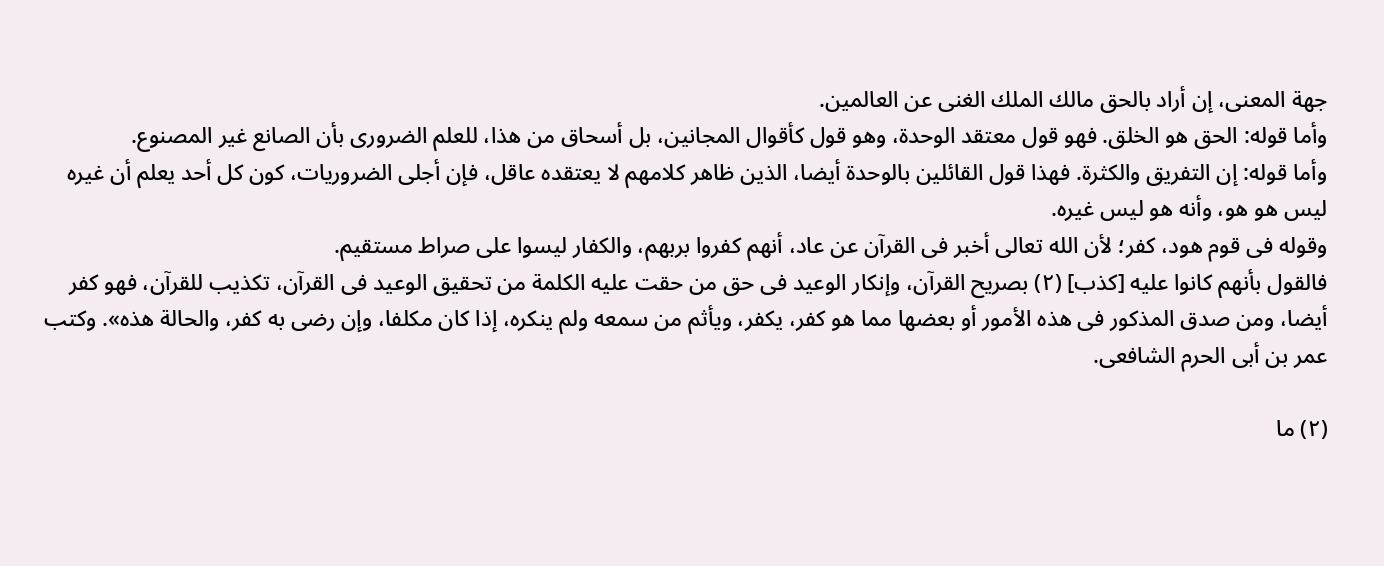جهة المعنى، إن أراد بالحق مالك الملك الغنى عن العالمين.
وأما قوله: الحق هو الخلق. فهو قول معتقد الوحدة، وهو قول كأقوال المجانين، بل أسحاق من هذا، للعلم الضرورى بأن الصانع غير المصنوع.
وأما قوله: إن التفريق والكثرة. فهذا قول القائلين بالوحدة أيضا، الذين ظاهر كلامهم لا يعتقده عاقل، فإن أجلى الضروريات، كون كل أحد يعلم أن غيره ليس هو هو، وأنه هو ليس غيره.
وقوله فى قوم هود، كفر؛ لأن الله تعالى أخبر فى القرآن عن عاد، أنهم كفروا بربهم، والكفار ليسوا على صراط مستقيم.
فالقول بأنهم كانوا عليه [كذب] (٢) بصريح القرآن، وإنكار الوعيد فى حق من حقت عليه الكلمة من تحقيق الوعيد فى القرآن، تكذيب للقرآن، فهو كفر أيضا، ومن صدق المذكور فى هذه الأمور أو بعضها مما هو كفر، يكفر، ويأثم من سمعه ولم ينكره، إذا كان مكلفا، وإن رضى به كفر، والحالة هذه». وكتب عمر بن أبى الحرم الشافعى.

(٢) ما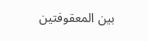بين المعقوفتين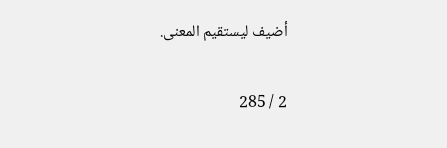أضيف ليستقيم المعنى.

2 / 285